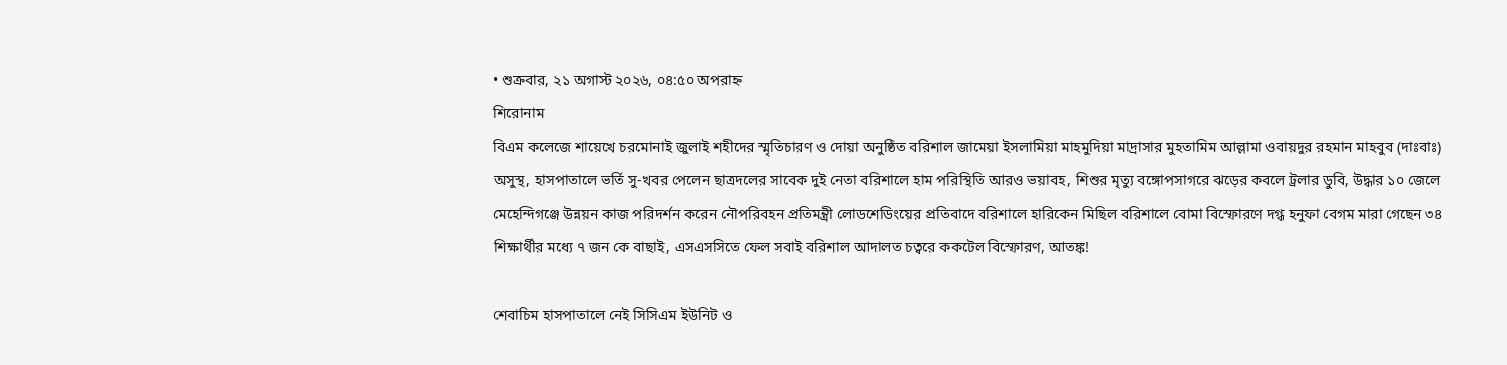• শুক্রবার, ২১ অগাস্ট ২০২৬, ০৪:৫০ অপরাহ্ন
শিরোনাম
বিএম কলেজে শায়েখে চরমোনাই জুলাই শহীদের স্মৃতিচারণ ও দোয়া অনুষ্ঠিত বরিশাল জামেয়া ইসলামিয়া মাহমুদিয়া মাদ্রাসার মুহতামিম আল্লামা ওবায়দুর রহমান মাহবুব (দাঃবাঃ) অসুস্থ, হাসপাতালে ভর্তি সু-খবর পেলেন ছাত্রদলের সাবেক দুই নেতা বরিশালে হাম পরিস্থিতি আরও ভয়াবহ, শিশুর মৃত্যু বঙ্গোপসাগরে ঝড়ের কবলে ট্রলার ডুবি, উদ্ধার ১০ জেলে মেহেন্দিগঞ্জে উন্নয়ন কাজ পরিদর্শন করেন নৌপরিবহন প্রতিমন্ত্রী লোডশেডিংয়ের প্রতিবাদে বরিশালে হারিকেন মিছিল বরিশালে বোমা বিস্ফোরণে দগ্ধ হনুফা বেগম মারা গেছেন ৩৪ শিক্ষার্থীর মধ্যে ৭ জন কে বাছাই, এসএসসিতে ফেল সবাই বরিশাল আদালত চত্বরে ককটেল বিস্ফোরণ, আতঙ্ক!

শেবাচিম হাসপাতালে নেই সিসিএম ইউনিট ও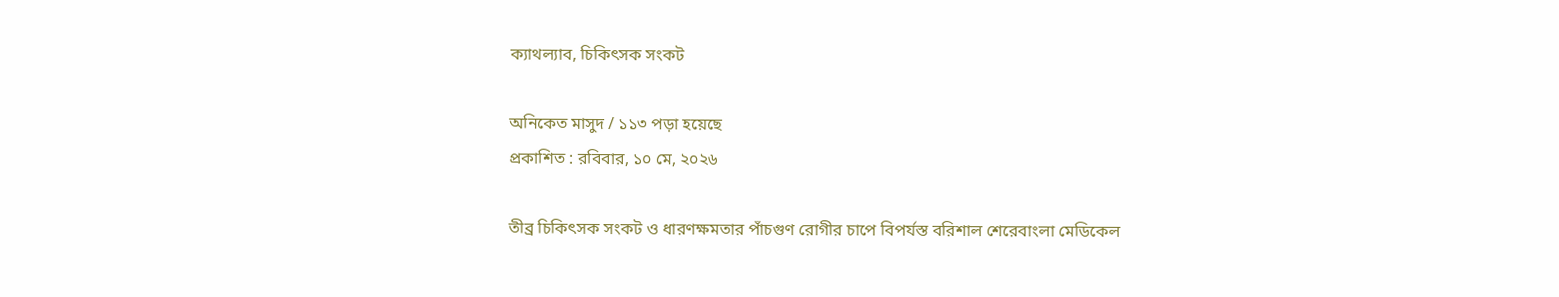ক্যাথল্যাব, চিকিৎসক সংকট

অনিকেত মাসুদ / ১১৩ পড়া হয়েছে
প্রকাশিত : রবিবার, ১০ মে, ২০২৬

তীব্র চিকিৎসক সংকট ও ধারণক্ষমতার পাঁচগুণ রোগীর চাপে বিপর্যস্ত বরিশাল শেরেবাংলা মেডিকেল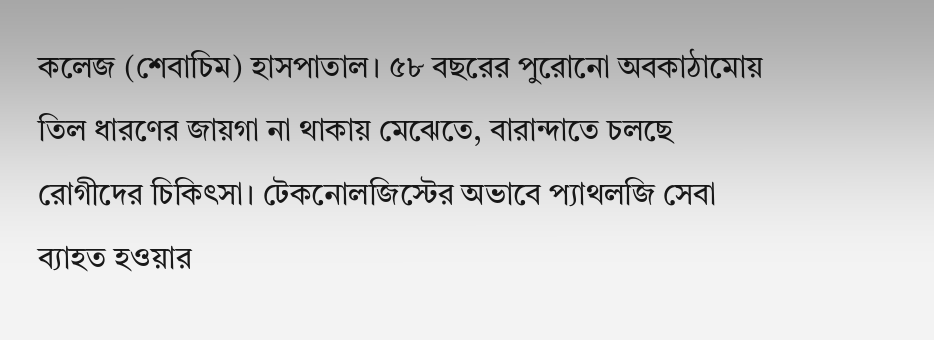কলেজ (শেবাচিম) হাসপাতাল। ৫৮ বছরের পুরোনো অবকাঠামোয় তিল ধারণের জায়গা না থাকায় মেঝেতে, বারান্দাতে চলছে রোগীদের চিকিৎসা। টেকনোলজিস্টের অভাবে প্যাথলজি সেবা ব্যাহত হওয়ার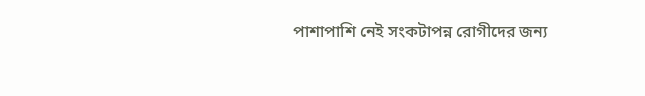পাশাপাশি নেই সংকটাপন্ন রোগীদের জন্য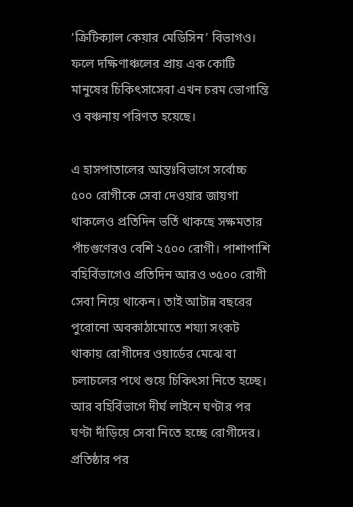‘ক্রিটিক্যাল কেয়ার মেডিসিন’ বিভাগও। ফলে দক্ষিণাঞ্চলের প্রায় এক কোটি মানুষের চিকিৎসাসেবা এখন চরম ভোগান্তি ও বঞ্চনায় পরিণত হয়েছে।

এ হাসপাতালের আন্তঃবিভাগে সর্বোচ্চ ৫০০ রোগীকে সেবা দেওয়ার জায়গা থাকলেও প্রতিদিন ভর্তি থাকছে সক্ষমতার পাঁচগুণেরও বেশি ২৫০০ রোগী। পাশাপাশি বহির্বিভাগেও প্রতিদিন আরও ৩৫০০ রোগী সেবা নিয়ে থাকেন। তাই আটান্ন বছরের পুরোনো অবকাঠামোতে শয্যা সংকট থাকায় রোগীদের ওয়ার্ডের মেঝে বা চলাচলের পথে শুয়ে চিকিৎসা নিতে হচ্ছে। আর বহির্বিভাগে দীর্ঘ লাইনে ঘণ্টার পর ঘণ্টা দাঁড়িয়ে সেবা নিতে হচ্ছে রোগীদের। প্রতিষ্ঠার পর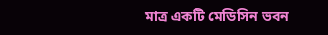মাত্র একটি মেডিসিন ভবন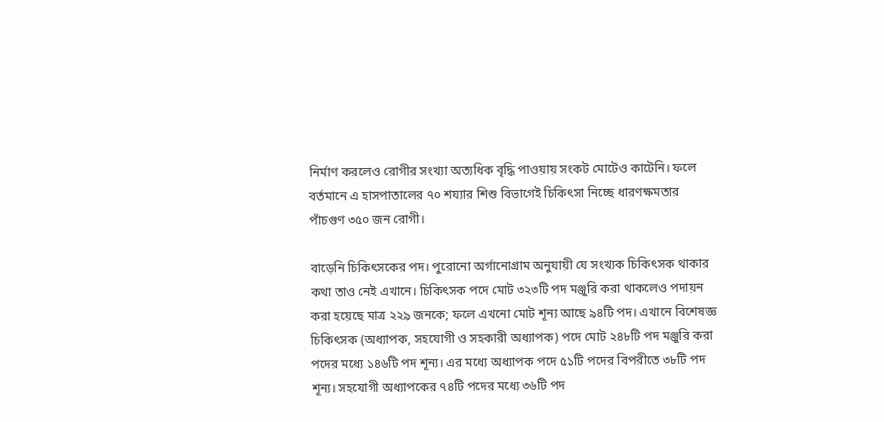নির্মাণ করলেও রোগীর সংখ্যা অত্যধিক বৃদ্ধি পাওয়ায় সংকট মোটেও কাটেনি। ফলে বর্তমানে এ হাসপাতালের ৭০ শয্যার শিশু বিভাগেই চিকিৎসা নিচ্ছে ধারণক্ষমতার পাঁচগুণ ৩৫০ জন রোগী।

বাড়েনি চিকিৎসকের পদ। পুরোনো অর্গানোগ্রাম অনুযায়ী যে সংখ্যক চিকিৎসক থাকার কথা তাও নেই এখানে। চিকিৎসক পদে মোট ৩২৩টি পদ মঞ্জুরি করা থাকলেও পদায়ন করা হয়েছে মাত্র ২২৯ জনকে; ফলে এখনো মোট শূন্য আছে ৯৪টি পদ। এখানে বিশেষজ্ঞ চিকিৎসক (অধ্যাপক, সহযোগী ও সহকারী অধ্যাপক) পদে মোট ২৪৮টি পদ মঞ্জুরি করা পদের মধ্যে ১৪৬টি পদ শূন্য। এর মধ্যে অধ্যাপক পদে ৫১টি পদের বিপরীতে ৩৮টি পদ শূন্য। সহযোগী অধ্যাপকের ৭৪টি পদের মধ্যে ৩৬টি পদ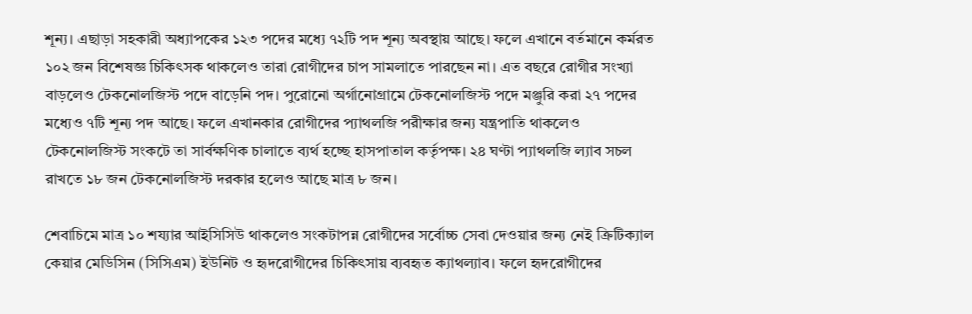শূন্য। এছাড়া সহকারী অধ্যাপকের ১২৩ পদের মধ্যে ৭২টি পদ শূন্য অবস্থায় আছে। ফলে এখানে বর্তমানে কর্মরত ১০২ জন বিশেষজ্ঞ চিকিৎসক থাকলেও তারা রোগীদের চাপ সামলাতে পারছেন না। এত বছরে রোগীর সংখ্যা বাড়লেও টেকনোলজিস্ট পদে বাড়েনি পদ। পুরোনো অর্গানোগ্রামে টেকনোলজিস্ট পদে মঞ্জুরি করা ২৭ পদের মধ্যেও ৭টি শূন্য পদ আছে। ফলে এখানকার রোগীদের প্যাথলজি পরীক্ষার জন্য যন্ত্রপাতি থাকলেও টেকনোলজিস্ট সংকটে তা সার্বক্ষণিক চালাতে ব্যর্থ হচ্ছে হাসপাতাল কর্তৃপক্ষ। ২৪ ঘণ্টা প্যাথলজি ল্যাব সচল রাখতে ১৮ জন টেকনোলজিস্ট দরকার হলেও আছে মাত্র ৮ জন।

শেবাচিমে মাত্র ১০ শয্যার আইসিসিউ থাকলেও সংকটাপন্ন রোগীদের সর্বোচ্চ সেবা দেওয়ার জন্য নেই ক্রিটিক্যাল কেয়ার মেডিসিন (সিসিএম) ইউনিট ও হৃদরোগীদের চিকিৎসায় ব্যবহৃত ক্যাথল্যাব। ফলে হৃদরোগীদের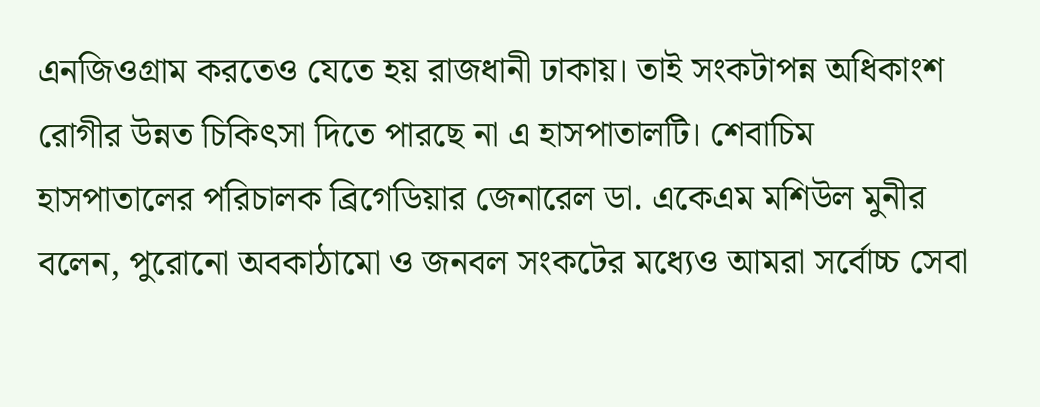এনজিওগ্রাম করতেও যেতে হয় রাজধানী ঢাকায়। তাই সংকটাপন্ন অধিকাংশ রোগীর উন্নত চিকিৎসা দিতে পারছে না এ হাসপাতালটি। শেবাচিম হাসপাতালের পরিচালক ব্রিগেডিয়ার জেনারেল ডা. একেএম মশিউল মুনীর বলেন, পুরোনো অবকাঠামো ও জনবল সংকটের মধ্যেও আমরা সর্বোচ্চ সেবা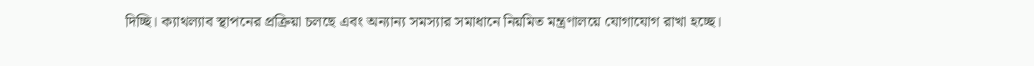দিচ্ছি। ক্যাথল্যাব স্থাপনের প্রক্রিয়া চলছে এবং অন্যান্য সমস্যার সমাধানে নিয়মিত মন্ত্রণালয়ে যোগাযোগ রাখা হচ্ছে।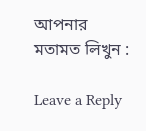আপনার মতামত লিখুন :

Leave a Reply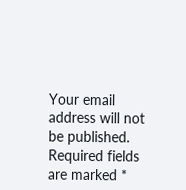Your email address will not be published. Required fields are marked *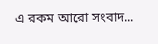এ রকম আরো সংবাদ...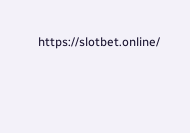https://slotbet.online/